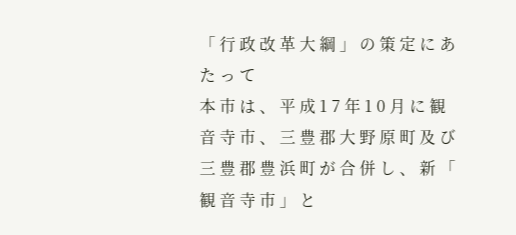「 行 政 改 革 大 綱 」 の 策 定 に あ た っ て
本 市 は 、 平 成 1 7 年 1 0 月 に 観 音 寺 市 、 三 豊 郡 大 野 原 町 及 び 三 豊 郡 豊 浜 町 が 合 併 し 、 新 「 観 音 寺 市 」 と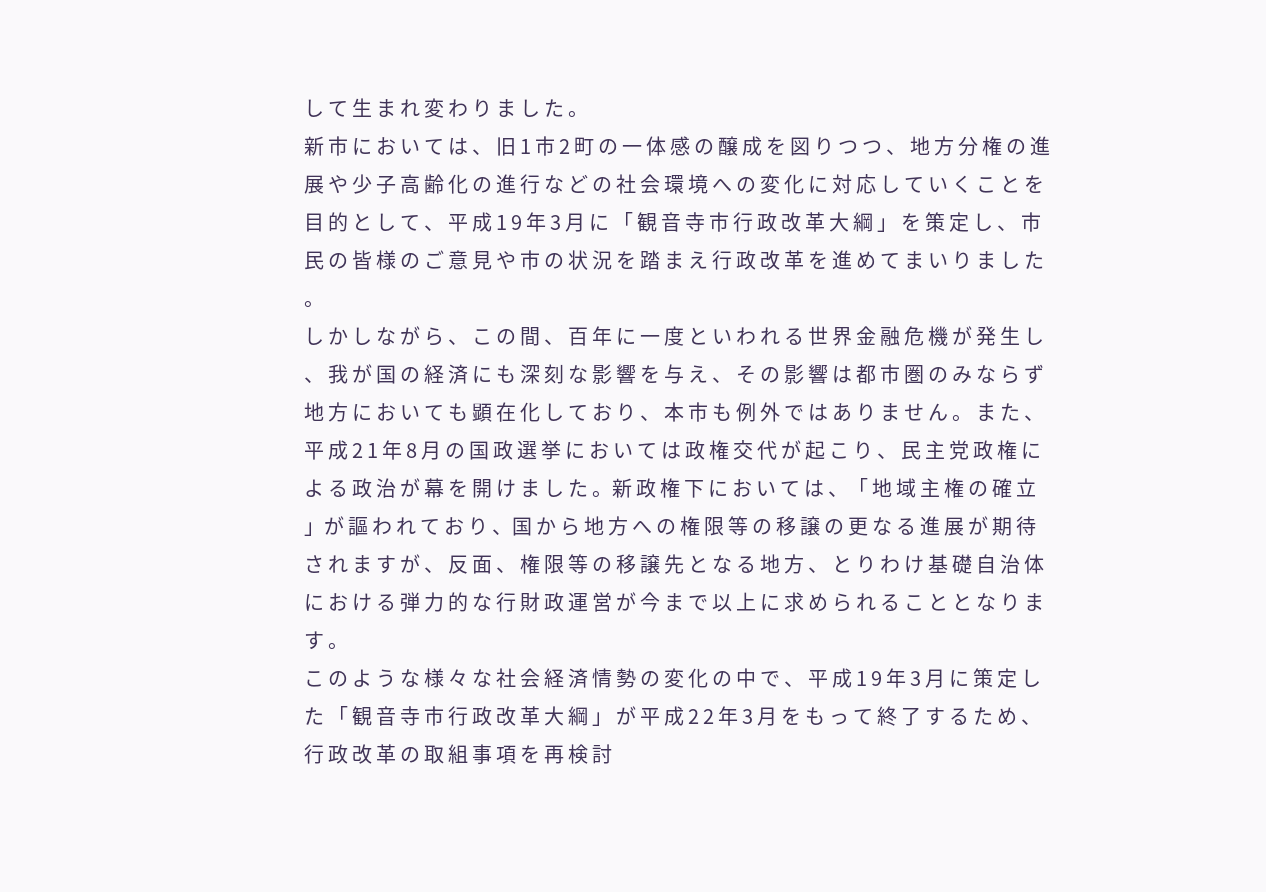し て 生 ま れ 変 わ り ま し た 。
新 市 に お い て は 、 旧 1 市 2 町 の 一 体 感 の 醸 成 を 図 り つ つ 、 地 方 分 権 の 進 展 や 少 子 高 齢 化 の 進 行 な ど の 社 会 環 境 へ の 変 化 に 対 応 し て い く こ と を 目 的 と し て 、 平 成 1 9 年 3 月 に 「 観 音 寺 市 行 政 改 革 大 綱 」 を 策 定 し 、 市 民 の 皆 様 の ご 意 見 や 市 の 状 況 を 踏 ま え 行 政 改 革 を 進 め て ま い り ま し た 。
し か し な が ら 、 こ の 間 、 百 年 に 一 度 と い わ れ る 世 界 金 融 危 機 が 発 生 し 、 我 が 国 の 経 済 に も 深 刻 な 影 響 を 与 え 、 そ の 影 響 は 都 市 圏 の み な ら ず 地 方 に お い て も 顕 在 化 し て お り 、 本 市 も 例 外 で は あ り ま せ ん 。 ま た 、 平 成 2 1 年 8 月 の 国 政 選 挙 に お い て は 政 権 交 代 が 起 こ り 、 民 主 党 政 権 に よ る 政 治 が 幕 を 開 け ま し た 。新 政 権 下 に お い て は 、「 地 域 主 権 の 確 立 」が 謳 わ れ て お り 、国 か ら 地 方 へ の 権 限 等 の 移 譲 の 更 な る 進 展 が 期 待 さ れ ま す が 、 反 面 、 権 限 等 の 移 譲 先 と な る 地 方 、 と り わ け 基 礎 自 治 体 に お け る 弾 力 的 な 行 財 政 運 営 が 今 ま で 以 上 に 求 め ら れ る こ と と な り ま す 。
こ の よ う な 様 々 な 社 会 経 済 情 勢 の 変 化 の 中 で 、 平 成 1 9 年 3 月 に 策 定 し た 「 観 音 寺 市 行 政 改 革 大 綱 」 が 平 成 2 2 年 3 月 を も っ て 終 了 す る た め 、 行 政 改 革 の 取 組 事 項 を 再 検 討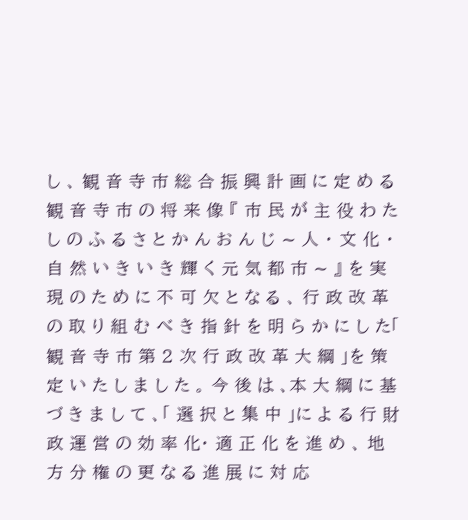し 、 観 音 寺 市 総 合 振 興 計 画 に 定 め る 観 音 寺 市 の 将 来 像 『 市 民 が 主 役 わ た し の ふ る さ と か ん お ん じ ∼ 人 ・ 文 化 ・ 自 然 い き い き 輝 く 元 気 都 市 ∼ 』 を 実 現 の た め に 不 可 欠 と な る 、 行 政 改 革 の 取 り 組 む べ き 指 針 を 明 ら か に し た「 観 音 寺 市 第 2 次 行 政 改 革 大 綱 」を 策 定 い た し ま し た 。 今 後 は 、本 大 綱 に 基 づ き ま し て 、「 選 択 と 集 中 」に よ る 行 財 政 運 営 の 効 率 化・ 適 正 化 を 進 め 、 地 方 分 権 の 更 な る 進 展 に 対 応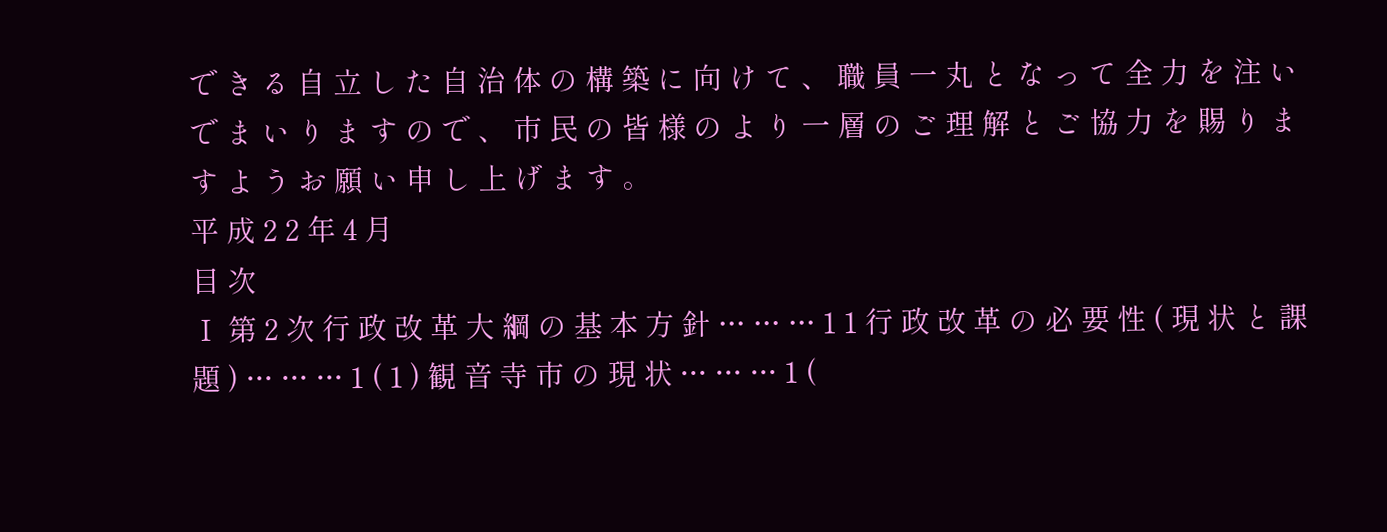で き る 自 立 し た 自 治 体 の 構 築 に 向 け て 、 職 員 一 丸 と な っ て 全 力 を 注 い で ま い り ま す の で 、 市 民 の 皆 様 の よ り 一 層 の ご 理 解 と ご 協 力 を 賜 り ま す よ う お 願 い 申 し 上 げ ま す 。
平 成 2 2 年 4 月
目 次
Ⅰ 第 2 次 行 政 改 革 大 綱 の 基 本 方 針 … … … 1 1 行 政 改 革 の 必 要 性 ( 現 状 と 課 題 ) … … … 1 ( 1 ) 観 音 寺 市 の 現 状 … … … 1 (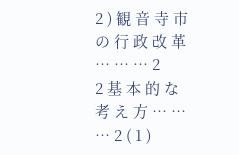2 ) 観 音 寺 市 の 行 政 改 革 … … … 2
2 基 本 的 な 考 え 方 … … … 2 ( 1 )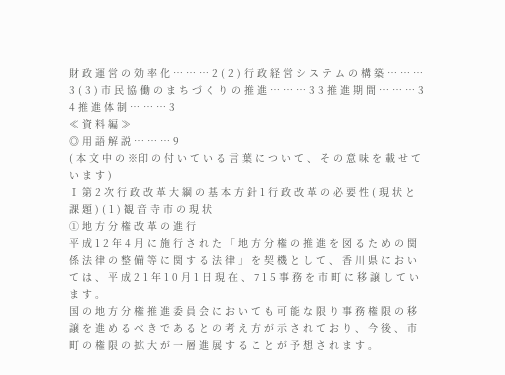財 政 運 営 の 効 率 化 … … … 2 ( 2 ) 行 政 経 営 シ ス テ ム の 構 築 … … … 3 ( 3 ) 市 民 協 働 の ま ち づ く り の 推 進 … … … 3 3 推 進 期 間 … … … 3 4 推 進 体 制 … … … 3
≪ 資 料 編 ≫
◎ 用 語 解 説 … … … 9
( 本 文 中 の ※印 の 付 い て い る 言 葉 に つ い て 、 そ の 意 味 を 載 せ て い ま す )
Ⅰ 第 2 次 行 政 改 革 大 綱 の 基 本 方 針 1 行 政 改 革 の 必 要 性 ( 現 状 と 課 題 ) ( 1 ) 観 音 寺 市 の 現 状
① 地 方 分 権 改 革 の 進 行
平 成 1 2 年 4 月 に 施 行 さ れ た 「 地 方 分 権 の 推 進 を 図 る た め の 関 係 法 律 の 整 備 等 に 関 す る 法 律 」 を 契 機 と し て 、 香 川 県 に お い て は 、 平 成 2 1 年 1 0 月 1 日 現 在 、 7 1 5 事 務 を 市 町 に 移 譲 し て い ま す 。
国 の 地 方 分 権 推 進 委 員 会 に お い て も 可 能 な 限 り 事 務 権 限 の 移 譲 を 進 め る べ き で あ る と の 考 え 方 が 示 さ れ て お り 、 今 後 、 市 町 の 権 限 の 拡 大 が 一 層 進 展 す る こ と が 予 想 さ れ ま す 。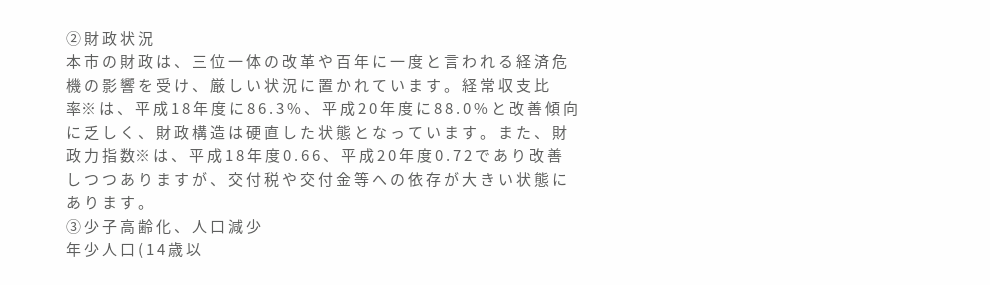② 財 政 状 況
本 市 の 財 政 は 、 三 位 一 体 の 改 革 や 百 年 に 一 度 と 言 わ れ る 経 済 危 機 の 影 響 を 受 け 、 厳 し い 状 況 に 置 か れ て い ま す 。 経 常 収 支 比 率※ は 、 平 成 1 8 年 度 に 8 6 . 3 % 、 平 成 2 0 年 度 に 8 8 . 0 % と 改 善 傾 向 に 乏 し く 、 財 政 構 造 は 硬 直 し た 状 態 と な っ て い ま す 。 ま た 、 財 政 力 指 数※ は 、 平 成 1 8 年 度 0 . 6 6 、 平 成 2 0 年 度 0 . 7 2 で あ り 改 善 し つ つ あ り ま す が 、 交 付 税 や 交 付 金 等 へ の 依 存 が 大 き い 状 態 に あ り ま す 。
③ 少 子 高 齢 化 、 人 口 減 少
年 少 人 口 ( 1 4 歳 以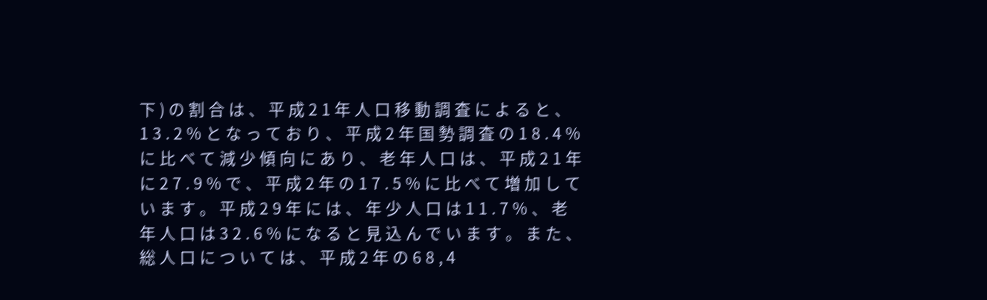下 ) の 割 合 は 、 平 成 2 1 年 人 口 移 動 調 査 に よ る と 、 1 3 . 2 % と な っ て お り 、 平 成 2 年 国 勢 調 査 の 1 8 . 4 % に 比 べ て 減 少 傾 向 に あ り 、 老 年 人 口 は 、 平 成 2 1 年 に 2 7 . 9 % で 、 平 成 2 年 の 1 7 . 5 % に 比 べ て 増 加 し て い ま す 。 平 成 2 9 年 に は 、 年 少 人 口 は 1 1 . 7 % 、 老 年 人 口 は 3 2 . 6 % に な る と 見 込 ん で い ま す 。 ま た 、 総 人 口 に つ い て は 、 平 成 2 年 の 6 8 , 4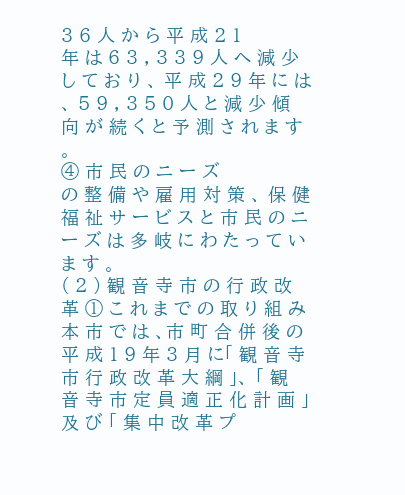3 6 人 か ら 平 成 2 1
年 は 6 3 , 3 3 9 人 へ 減 少 し て お り 、 平 成 2 9 年 に は 、 5 9 , 3 5 0 人 と 減 少 傾 向 が 続 く と 予 測 さ れ ま す 。
④ 市 民 の ニ ー ズ
の 整 備 や 雇 用 対 策 、 保 健 福 祉 サ ー ビ ス と 市 民 の ニ ー ズ は 多 岐 に わ た っ て い ま す 。
( 2 ) 観 音 寺 市 の 行 政 改 革 ① こ れ ま で の 取 り 組 み
本 市 で は 、市 町 合 併 後 の 平 成 1 9 年 3 月 に「 観 音 寺 市 行 政 改 革 大 綱 」、 「 観 音 寺 市 定 員 適 正 化 計 画 」 及 び 「 集 中 改 革 プ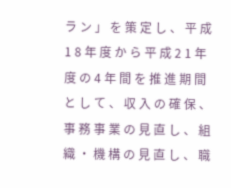ラ ン 」 を 策 定 し 、 平 成 1 8 年 度 か ら 平 成 2 1 年 度 の 4 年 間 を 推 進 期 間 と し て 、 収 入 の 確 保 、 事 務 事 業 の 見 直 し 、 組 織 ・ 機 構 の 見 直 し 、 職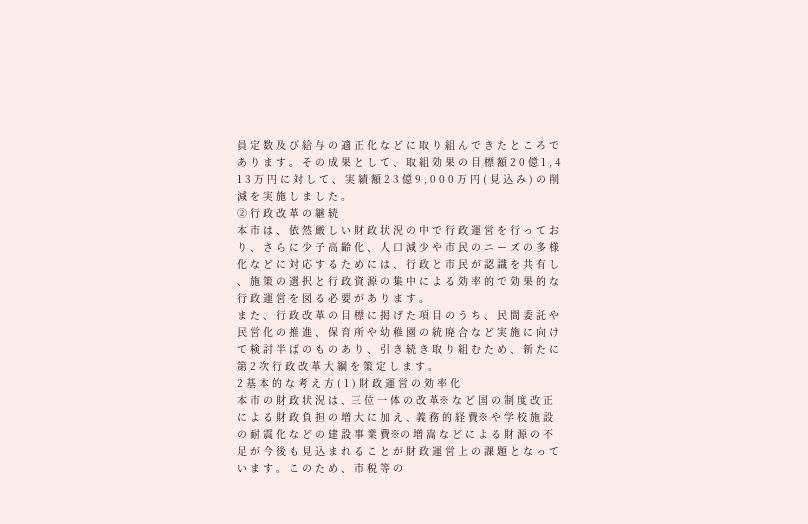員 定 数 及 び 給 与 の 適 正 化 な ど に 取 り 組 ん で き た と こ ろ で あ り ま す 。 そ の 成 果 と し て 、 取 組 効 果 の 目 標 額 2 0 億 1 , 4 1 3 万 円 に 対 し て 、 実 績 額 2 3 億 9 , 0 0 0 万 円 ( 見 込 み ) の 削 減 を 実 施 し ま し た 。
② 行 政 改 革 の 継 続
本 市 は 、 依 然 厳 し い 財 政 状 況 の 中 で 行 政 運 営 を 行 っ て お り 、 さ ら に 少 子 高 齢 化 、 人 口 減 少 や 市 民 の ニ ー ズ の 多 様 化 な ど に 対 応 す る た め に は 、 行 政 と 市 民 が 認 識 を 共 有 し 、 施 策 の 選 択 と 行 政 資 源 の 集 中 に よ る 効 率 的 で 効 果 的 な 行 政 運 営 を 図 る 必 要 が あ り ま す 。
ま た 、 行 政 改 革 の 目 標 に 掲 げ た 項 目 の う ち 、 民 間 委 託 や 民 営 化 の 推 進 、 保 育 所 や 幼 稚 園 の 統 廃 合 な ど 実 施 に 向 け て 検 討 半 ば の も の あ り 、 引 き 続 き 取 り 組 む た め 、 新 た に 第 2 次 行 政 改 革 大 綱 を 策 定 し ま す 。
2 基 本 的 な 考 え 方 ( 1 ) 財 政 運 営 の 効 率 化
本 市 の 財 政 状 況 は 、三 位 一 体 の 改 革※ な ど 国 の 制 度 改 正 に よ る 財 政 負 担 の 増 大 に 加 え 、義 務 的 経 費※ や 学 校 施 設 の 耐 震 化 な ど の 建 設 事 業 費※の 増 嵩 な ど に よ る 財 源 の 不 足 が 今 後 も 見 込 ま れ る こ と が 財 政 運 営 上 の 課 題 と な っ て い ま す 。 こ の た め 、 市 税 等 の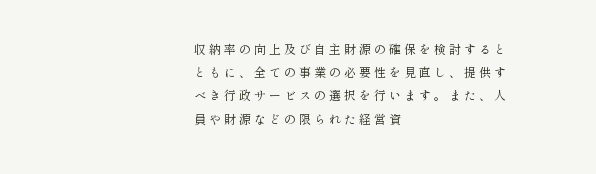収 納 率 の 向 上 及 び 自 主 財 源 の 確 保 を 検 討 す る と と も に 、 全 て の 事 業 の 必 要 性 を 見 直 し 、 提 供 す べ き 行 政 サ ー ビ ス の 選 択 を 行 い ま す 。 ま た 、 人 員 や 財 源 な ど の 限 ら れ た 経 営 資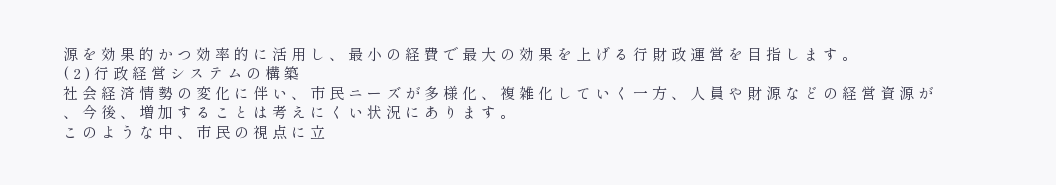源 を 効 果 的 か つ 効 率 的 に 活 用 し 、 最 小 の 経 費 で 最 大 の 効 果 を 上 げ る 行 財 政 運 営 を 目 指 し ま す 。
( 2 ) 行 政 経 営 シ ス テ ム の 構 築
社 会 経 済 情 勢 の 変 化 に 伴 い 、 市 民 ニ ー ズ が 多 様 化 、 複 雑 化 し て い く 一 方 、 人 員 や 財 源 な ど の 経 営 資 源 が 、 今 後 、 増 加 す る こ と は 考 え に く い 状 況 に あ り ま す 。
こ の よ う な 中 、 市 民 の 視 点 に 立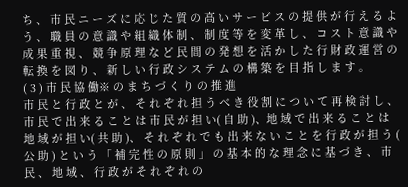ち 、 市 民 ニ ー ズ に 応 じ た 質 の 高 い サ ー ビ ス の 提 供 が 行 え る よ う 、 職 員 の 意 識 や 組 織 体 制 、 制 度 等 を 変 革 し 、 コ ス ト 意 識 や 成 果 重 視 、 競 争 原 理 な ど 民 間 の 発 想 を 活 か し た 行 財 政 運 営 の 転 換 を 図 り 、 新 し い 行 政 シ ス テ ム の 構 築 を 目 指 し ま す 。
( 3 ) 市 民 協 働※ の ま ち づ く り の 推 進
市 民 と 行 政 と が 、 そ れ ぞ れ 担 う べ き 役 割 に つ い て 再 検 討 し 、 市 民 で 出 来 る こ と は 市 民 が 担 い( 自 助 )、地 域 で 出 来 る こ と は 地 域 が 担 い( 共 助 )、 そ れ ぞ れ で も 出 来 な い こ と を 行 政 が 担 う ( 公 助 ) と い う 「 補 完 性 の 原 則 」 の 基 本 的 な 理 念 に 基 づ き 、 市 民 、 地 域 、 行 政 が そ れ ぞ れ の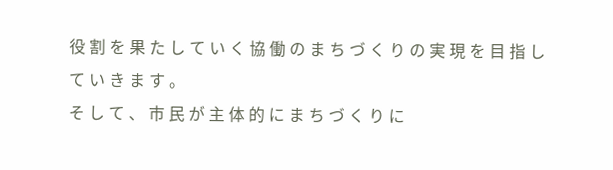役 割 を 果 た し て い く 協 働 の ま ち づ く り の 実 現 を 目 指 し て い き ま す 。
そ し て 、 市 民 が 主 体 的 に ま ち づ く り に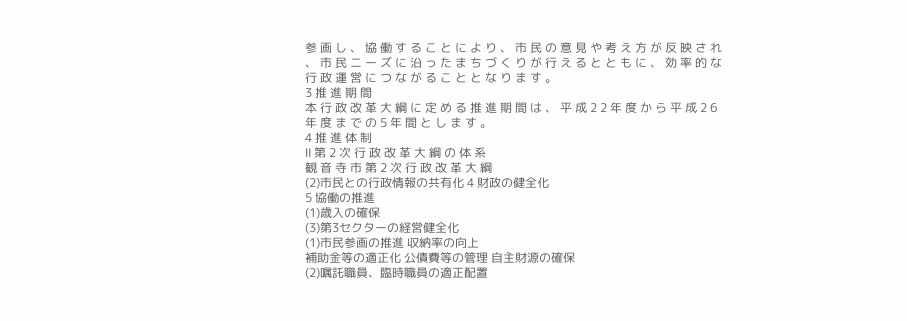参 画 し 、 協 働 す る こ と に よ り 、 市 民 の 意 見 や 考 え 方 が 反 映 さ れ 、 市 民 ニ ー ズ に 沿 っ た ま ち づ く り が 行 え る と と も に 、 効 率 的 な 行 政 運 営 に つ な が る こ と と な り ま す 。
3 推 進 期 間
本 行 政 改 革 大 綱 に 定 め る 推 進 期 間 は 、 平 成 2 2 年 度 か ら 平 成 2 6 年 度 ま で の 5 年 間 と し ま す 。
4 推 進 体 制
Ⅱ 第 2 次 行 政 改 革 大 綱 の 体 系
観 音 寺 市 第 2 次 行 政 改 革 大 綱
(2)市民との行政情報の共有化 4 財政の健全化
5 協働の推進
(1)歳入の確保
(3)第3セクターの経営健全化
(1)市民参画の推進 収納率の向上
補助金等の適正化 公債費等の管理 自主財源の確保
(2)嘱託職員、臨時職員の適正配置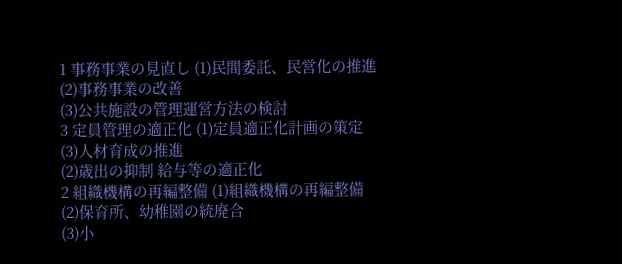1 事務事業の見直し (1)民間委託、民営化の推進
(2)事務事業の改善
(3)公共施設の管理運営方法の検討
3 定員管理の適正化 (1)定員適正化計画の策定
(3)人材育成の推進
(2)歳出の抑制 給与等の適正化
2 組織機構の再編整備 (1)組織機構の再編整備
(2)保育所、幼稚園の統廃合
(3)小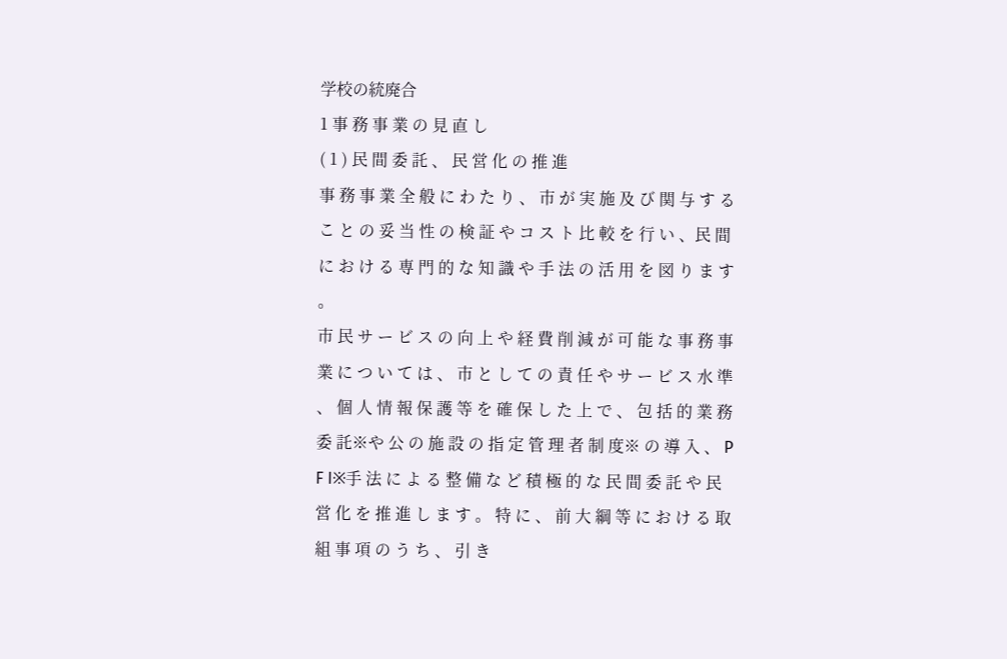学校の統廃合
1 事 務 事 業 の 見 直 し
( 1 ) 民 間 委 託 、 民 営 化 の 推 進
事 務 事 業 全 般 に わ た り 、 市 が 実 施 及 び 関 与 す る こ と の 妥 当 性 の 検 証 や コ ス ト 比 較 を 行 い 、民 間 に お け る 専 門 的 な 知 識 や 手 法 の 活 用 を 図 り ま す 。
市 民 サ ー ビ ス の 向 上 や 経 費 削 減 が 可 能 な 事 務 事 業 に つ い て は 、 市 と し て の 責 任 や サ ー ビ ス 水 準 、 個 人 情 報 保 護 等 を 確 保 し た 上 で 、 包 括 的 業 務 委 託※や 公 の 施 設 の 指 定 管 理 者 制 度※ の 導 入 、 P F I※手 法 に よ る 整 備 な ど 積 極 的 な 民 間 委 託 や 民 営 化 を 推 進 し ま す 。 特 に 、 前 大 綱 等 に お け る 取 組 事 項 の う ち 、 引 き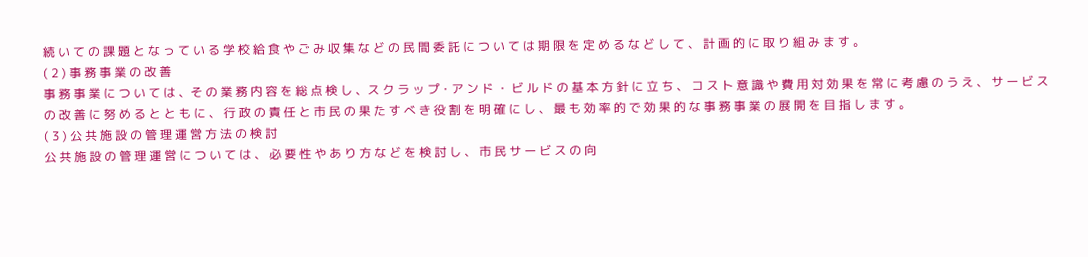続 い て の 課 題 と な っ て い る 学 校 給 食 や ご み 収 集 な ど の 民 間 委 託 に つ い て は 期 限 を 定 め る な ど し て 、 計 画 的 に 取 り 組 み ま す 。
( 2 ) 事 務 事 業 の 改 善
事 務 事 業 に つ い て は 、そ の 業 務 内 容 を 総 点 検 し 、ス ク ラ ッ プ・ア ン ド ・ ビ ル ド の 基 本 方 針 に 立 ち 、 コ ス ト 意 識 や 費 用 対 効 果 を 常 に 考 慮 の う え 、 サ ー ビ ス の 改 善 に 努 め る と と も に 、 行 政 の 責 任 と 市 民 の 果 た す べ き 役 割 を 明 確 に し 、 最 も 効 率 的 で 効 果 的 な 事 務 事 業 の 展 開 を 目 指 し ま す 。
( 3 ) 公 共 施 設 の 管 理 運 営 方 法 の 検 討
公 共 施 設 の 管 理 運 営 に つ い て は 、 必 要 性 や あ り 方 な ど を 検 討 し 、 市 民 サ ー ビ ス の 向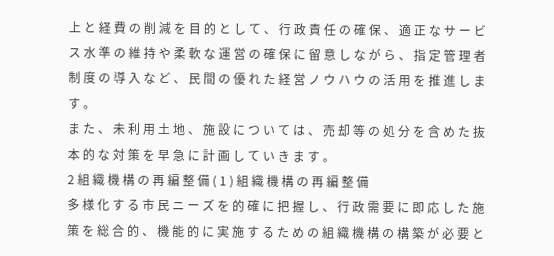上 と 経 費 の 削 減 を 目 的 と し て 、 行 政 責 任 の 確 保 、 適 正 な サ ー ビ ス 水 準 の 維 持 や 柔 軟 な 運 営 の 確 保 に 留 意 し な が ら 、 指 定 管 理 者 制 度 の 導 入 な ど 、 民 間 の 優 れ た 経 営 ノ ウ ハ ウ の 活 用 を 推 進 し ま す 。
ま た 、 未 利 用 土 地 、 施 設 に つ い て は 、 売 却 等 の 処 分 を 含 め た 抜 本 的 な 対 策 を 早 急 に 計 画 し て い き ま す 。
2 組 織 機 構 の 再 編 整 備 ( 1 ) 組 織 機 構 の 再 編 整 備
多 様 化 す る 市 民 ニ ー ズ を 的 確 に 把 握 し 、 行 政 需 要 に 即 応 し た 施 策 を 総 合 的 、 機 能 的 に 実 施 す る た め の 組 織 機 構 の 構 築 が 必 要 と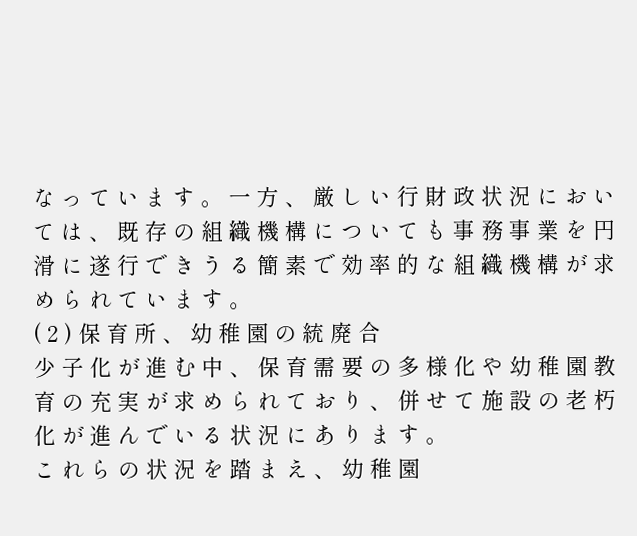な っ て い ま す 。 一 方 、 厳 し い 行 財 政 状 況 に お い て は 、 既 存 の 組 織 機 構 に つ い て も 事 務 事 業 を 円 滑 に 遂 行 で き う る 簡 素 で 効 率 的 な 組 織 機 構 が 求 め ら れ て い ま す 。
( 2 ) 保 育 所 、 幼 稚 園 の 統 廃 合
少 子 化 が 進 む 中 、 保 育 需 要 の 多 様 化 や 幼 稚 園 教 育 の 充 実 が 求 め ら れ て お り 、 併 せ て 施 設 の 老 朽 化 が 進 ん で い る 状 況 に あ り ま す 。
こ れ ら の 状 況 を 踏 ま え 、 幼 稚 園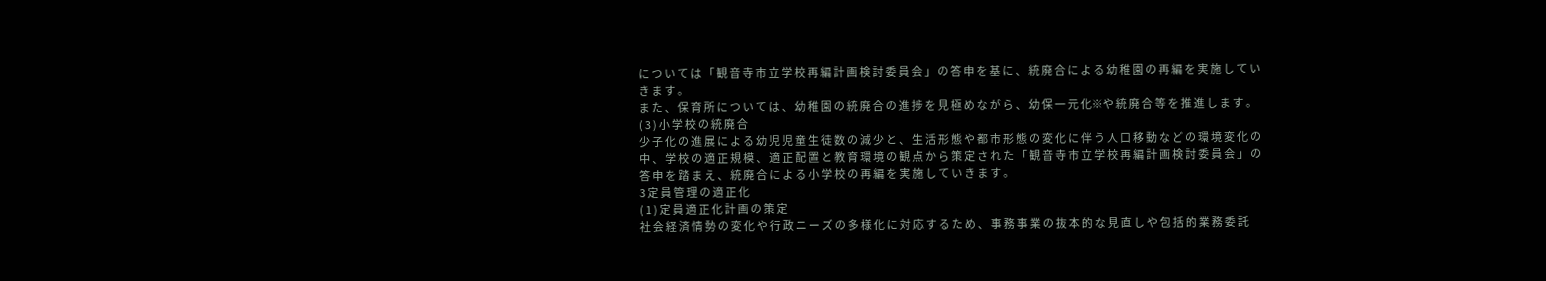に つ い て は 「 観 音 寺 市 立 学 校 再 編 計 画 検 討 委 員 会 」 の 答 申 を 基 に 、 統 廃 合 に よ る 幼 稚 園 の 再 編 を 実 施 し て い き ま す 。
ま た 、 保 育 所 に つ い て は 、 幼 稚 園 の 統 廃 合 の 進 捗 を 見 極 め な が ら 、 幼 保 一 元 化※や 統 廃 合 等 を 推 進 し ま す 。
( 3 ) 小 学 校 の 統 廃 合
少 子 化 の 進 展 に よ る 幼 児 児 童 生 徒 数 の 減 少 と 、 生 活 形 態 や 都 市 形 態 の 変 化 に 伴 う 人 口 移 動 な ど の 環 境 変 化 の 中 、 学 校 の 適 正 規 模 、 適 正 配 置 と 教 育 環 境 の 観 点 か ら 策 定 さ れ た 「 観 音 寺 市 立 学 校 再 編 計 画 検 討 委 員 会 」 の 答 申 を 踏 ま え 、 統 廃 合 に よ る 小 学 校 の 再 編 を 実 施 し て い き ま す 。
3 定 員 管 理 の 適 正 化
( 1 ) 定 員 適 正 化 計 画 の 策 定
社 会 経 済 情 勢 の 変 化 や 行 政 ニ ー ズ の 多 様 化 に 対 応 す る た め 、 事 務 事 業 の 抜 本 的 な 見 直 し や 包 括 的 業 務 委 託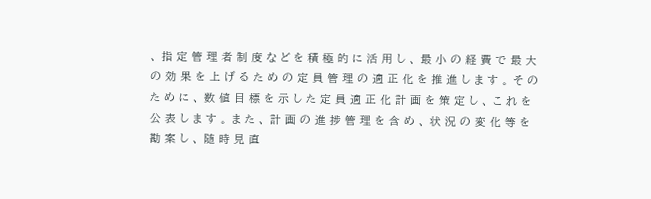、 指 定 管 理 者 制 度 な ど を 積 極 的 に 活 用 し 、 最 小 の 経 費 で 最 大 の 効 果 を 上 げ る た め の 定 員 管 理 の 適 正 化 を 推 進 し ま す 。 そ の た め に 、 数 値 目 標 を 示 し た 定 員 適 正 化 計 画 を 策 定 し 、 こ れ を 公 表 し ま す 。 ま た 、 計 画 の 進 捗 管 理 を 含 め 、 状 況 の 変 化 等 を 勘 案 し 、 随 時 見 直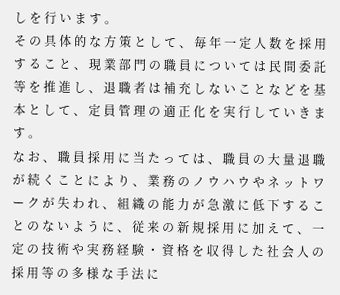し を 行 い ま す 。
そ の 具 体 的 な 方 策 と し て 、 毎 年 一 定 人 数 を 採 用 す る こ と 、 現 業 部 門 の 職 員 に つ い て は 民 間 委 託 等 を 推 進 し 、 退 職 者 は 補 充 し な い こ と な ど を 基 本 と し て 、 定 員 管 理 の 適 正 化 を 実 行 し て い き ま す 。
な お 、 職 員 採 用 に 当 た っ て は 、 職 員 の 大 量 退 職 が 続 く こ と に よ り 、 業 務 の ノ ウ ハ ウ や ネ ッ ト ワ ー ク が 失 わ れ 、 組 織 の 能 力 が 急 激 に 低 下 す る こ と の な い よ う に 、 従 来 の 新 規 採 用 に 加 え て 、 一 定 の 技 術 や 実 務 経 験 ・ 資 格 を 収 得 し た 社 会 人 の 採 用 等 の 多 様 な 手 法 に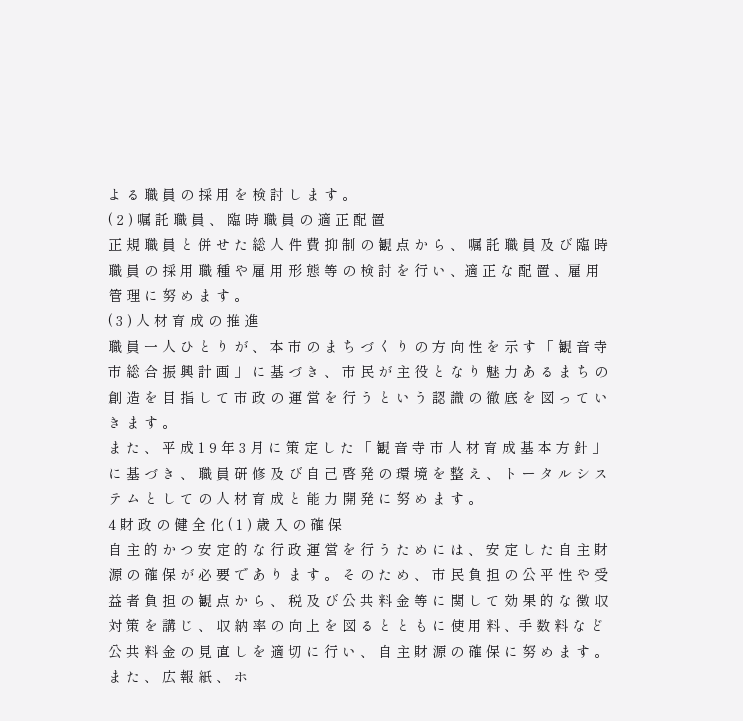よ る 職 員 の 採 用 を 検 討 し ま す 。
( 2 ) 嘱 託 職 員 、 臨 時 職 員 の 適 正 配 置
正 規 職 員 と 併 せ た 総 人 件 費 抑 制 の 観 点 か ら 、 嘱 託 職 員 及 び 臨 時 職 員 の 採 用 職 種 や 雇 用 形 態 等 の 検 討 を 行 い 、適 正 な 配 置 、雇 用 管 理 に 努 め ま す 。
( 3 ) 人 材 育 成 の 推 進
職 員 一 人 ひ と り が 、 本 市 の ま ち づ く り の 方 向 性 を 示 す 「 観 音 寺 市 総 合 振 興 計 画 」 に 基 づ き 、 市 民 が 主 役 と な り 魅 力 あ る ま ち の 創 造 を 目 指 し て 市 政 の 運 営 を 行 う と い う 認 識 の 徹 底 を 図 っ て い き ま す 。
ま た 、 平 成 1 9 年 3 月 に 策 定 し た 「 観 音 寺 市 人 材 育 成 基 本 方 針 」 に 基 づ き 、 職 員 研 修 及 び 自 己 啓 発 の 環 境 を 整 え 、 ト ー タ ル シ ス テ ム と し て の 人 材 育 成 と 能 力 開 発 に 努 め ま す 。
4 財 政 の 健 全 化 ( 1 ) 歳 入 の 確 保
自 主 的 か つ 安 定 的 な 行 政 運 営 を 行 う た め に は 、 安 定 し た 自 主 財 源 の 確 保 が 必 要 で あ り ま す 。 そ の た め 、 市 民 負 担 の 公 平 性 や 受 益 者 負 担 の 観 点 か ら 、 税 及 び 公 共 料 金 等 に 関 し て 効 果 的 な 徴 収 対 策 を 講 じ 、 収 納 率 の 向 上 を 図 る と と も に 使 用 料 、手 数 料 な ど 公 共 料 金 の 見 直 し を 適 切 に 行 い 、 自 主 財 源 の 確 保 に 努 め ま す 。
ま た 、 広 報 紙 、 ホ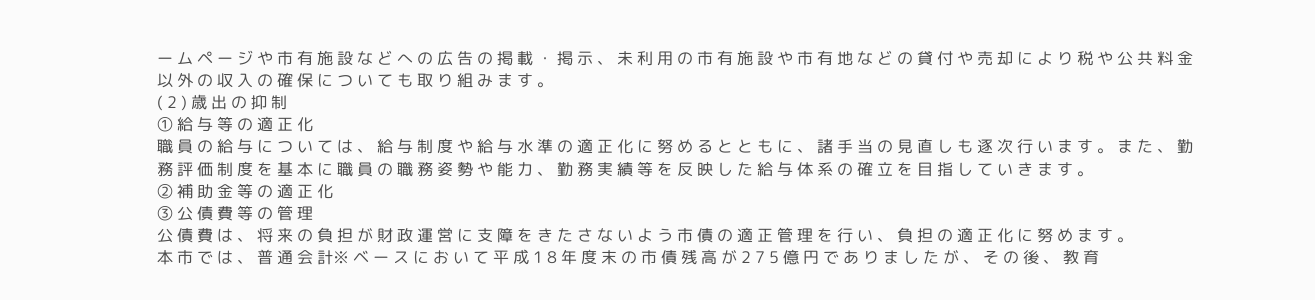ー ム ペ ー ジ や 市 有 施 設 な ど へ の 広 告 の 掲 載 ・ 掲 示 、 未 利 用 の 市 有 施 設 や 市 有 地 な ど の 貸 付 や 売 却 に よ り 税 や 公 共 料 金 以 外 の 収 入 の 確 保 に つ い て も 取 り 組 み ま す 。
( 2 ) 歳 出 の 抑 制
① 給 与 等 の 適 正 化
職 員 の 給 与 に つ い て は 、 給 与 制 度 や 給 与 水 準 の 適 正 化 に 努 め る と と も に 、 諸 手 当 の 見 直 し も 逐 次 行 い ま す 。 ま た 、 勤 務 評 価 制 度 を 基 本 に 職 員 の 職 務 姿 勢 や 能 力 、 勤 務 実 績 等 を 反 映 し た 給 与 体 系 の 確 立 を 目 指 し て い き ま す 。
② 補 助 金 等 の 適 正 化
③ 公 債 費 等 の 管 理
公 債 費 は 、 将 来 の 負 担 が 財 政 運 営 に 支 障 を き た さ な い よ う 市 債 の 適 正 管 理 を 行 い 、 負 担 の 適 正 化 に 努 め ま す 。
本 市 で は 、 普 通 会 計※ ベ ー ス に お い て 平 成 1 8 年 度 末 の 市 債 残 高 が 2 7 5 億 円 で あ り ま し た が 、 そ の 後 、 教 育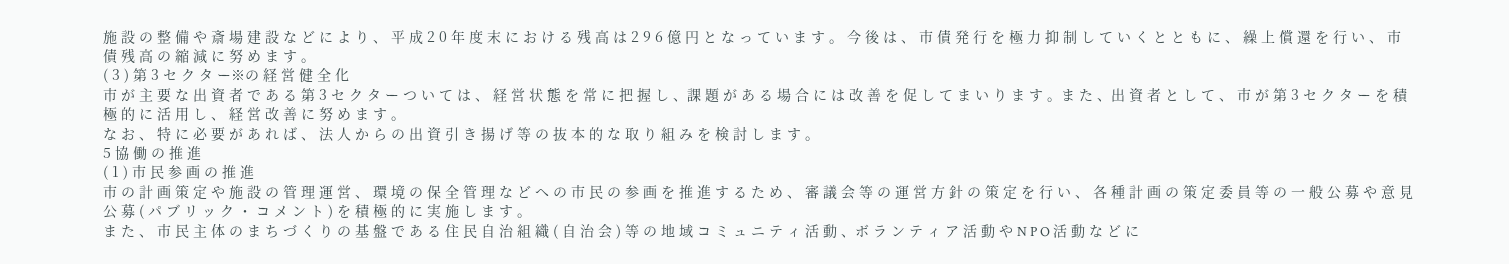施 設 の 整 備 や 斎 場 建 設 な ど に よ り 、 平 成 2 0 年 度 末 に お け る 残 高 は 2 9 6 億 円 と な っ て い ま す 。 今 後 は 、 市 債 発 行 を 極 力 抑 制 し て い く と と も に 、 繰 上 償 還 を 行 い 、 市 債 残 高 の 縮 減 に 努 め ま す 。
( 3 ) 第 3 セ ク タ ー※の 経 営 健 全 化
市 が 主 要 な 出 資 者 で あ る 第 3 セ ク タ ー つ い て は 、 経 営 状 態 を 常 に 把 握 し 、課 題 が あ る 場 合 に は 改 善 を 促 し て ま い り ま す 。ま た 、出 資 者 と し て 、 市 が 第 3 セ ク タ ー を 積 極 的 に 活 用 し 、 経 営 改 善 に 努 め ま す 。
な お 、 特 に 必 要 が あ れ ば 、 法 人 か ら の 出 資 引 き 揚 げ 等 の 抜 本 的 な 取 り 組 み を 検 討 し ま す 。
5 協 働 の 推 進
( 1 ) 市 民 参 画 の 推 進
市 の 計 画 策 定 や 施 設 の 管 理 運 営 、 環 境 の 保 全 管 理 な ど へ の 市 民 の 参 画 を 推 進 す る た め 、 審 議 会 等 の 運 営 方 針 の 策 定 を 行 い 、 各 種 計 画 の 策 定 委 員 等 の 一 般 公 募 や 意 見 公 募 ( パ ブ リ ッ ク ・ コ メ ン ト ) を 積 極 的 に 実 施 し ま す 。
ま た 、 市 民 主 体 の ま ち づ く り の 基 盤 で あ る 住 民 自 治 組 織 ( 自 治 会 ) 等 の 地 域 コ ミ ュ ニ テ ィ 活 動 、ボ ラ ン テ ィ ア 活 動 や N P O 活 動 な ど に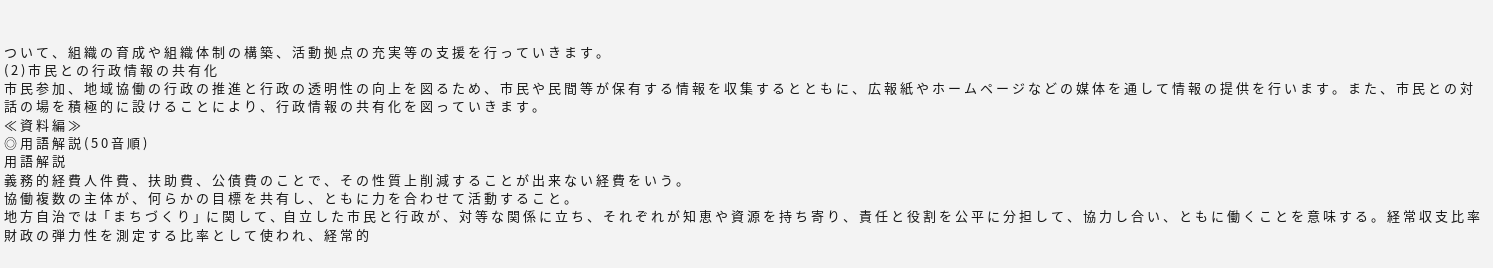つ い て 、 組 織 の 育 成 や 組 織 体 制 の 構 築 、 活 動 拠 点 の 充 実 等 の 支 援 を 行 っ て い き ま す 。
( 2 ) 市 民 と の 行 政 情 報 の 共 有 化
市 民 参 加 、 地 域 協 働 の 行 政 の 推 進 と 行 政 の 透 明 性 の 向 上 を 図 る た め 、 市 民 や 民 間 等 が 保 有 す る 情 報 を 収 集 す る と と も に 、 広 報 紙 や ホ ー ム ペ ー ジ な ど の 媒 体 を 通 し て 情 報 の 提 供 を 行 い ま す 。 ま た 、 市 民 と の 対 話 の 場 を 積 極 的 に 設 け る こ と に よ り 、 行 政 情 報 の 共 有 化 を 図 っ て い き ま す 。
≪ 資 料 編 ≫
◎ 用 語 解 説 ( 5 0 音 順 )
用 語 解 説
義 務 的 経 費 人 件 費 、 扶 助 費 、 公 債 費 の こ と で 、 そ の 性 質 上 削 減 す る こ と が 出 来 な い 経 費 を い う 。
協 働 複 数 の 主 体 が 、 何 ら か の 目 標 を 共 有 し 、 と も に 力 を 合 わ せ て 活 動 す る こ と 。
地 方 自 治 で は「 ま ち づ く り 」に 関 し て 、自 立 し た 市 民 と 行 政 が 、 対 等 な 関 係 に 立 ち 、 そ れ ぞ れ が 知 恵 や 資 源 を 持 ち 寄 り 、 責 任 と 役 割 を 公 平 に 分 担 し て 、 協 力 し 合 い 、 と も に 働 く こ と を 意 味 す る 。 経 常 収 支 比 率 財 政 の 弾 力 性 を 測 定 す る 比 率 と し て 使 わ れ 、 経 常 的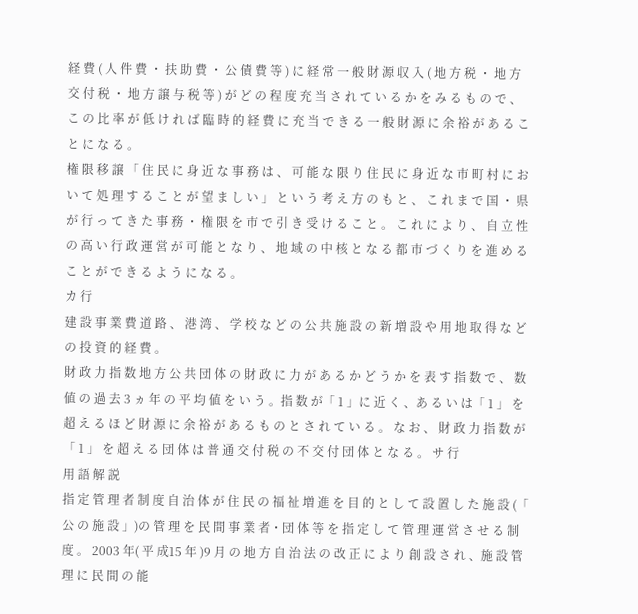経 費 ( 人 件 費 ・ 扶 助 費 ・ 公 債 費 等 ) に 経 常 一 般 財 源 収 入 ( 地 方 税 ・ 地 方 交 付 税 ・ 地 方 譲 与 税 等 ) が ど の 程 度 充 当 さ れ て い る か を み る も の で 、 こ の 比 率 が 低 け れ ば 臨 時 的 経 費 に 充 当 で き る 一 般 財 源 に 余 裕 が あ る こ と に な る 。
権 限 移 譲 「 住 民 に 身 近 な 事 務 は 、 可 能 な 限 り 住 民 に 身 近 な 市 町 村 に お い て 処 理 す る こ と が 望 ま し い 」 と い う 考 え 方 の も と 、 こ れ ま で 国 ・ 県 が 行 っ て き た 事 務 ・ 権 限 を 市 で 引 き 受 け る こ と 。 こ れ に よ り 、 自 立 性 の 高 い 行 政 運 営 が 可 能 と な り 、 地 域 の 中 核 と な る 都 市 づ く り を 進 め る こ と が で き る よ う に な る 。
カ 行
建 設 事 業 費 道 路 、 港 湾 、 学 校 な ど の 公 共 施 設 の 新 増 設 や 用 地 取 得 な ど の 投 資 的 経 費 。
財 政 力 指 数 地 方 公 共 団 体 の 財 政 に 力 が あ る か ど う か を 表 す 指 数 で 、 数 値 の 過 去 3 ヵ 年 の 平 均 値 を い う 。指 数 が「 1 」に 近 く 、あ る い は「 1 」 を 超 え る ほ ど 財 源 に 余 裕 が あ る も の と さ れ て い る 。 な お 、 財 政 力 指 数 が 「 1 」 を 超 え る 団 体 は 普 通 交 付 税 の 不 交 付 団 体 と な る 。 サ 行
用 語 解 説
指 定 管 理 者 制 度 自 治 体 が 住 民 の 福 祉 増 進 を 目 的 と し て 設 置 し た 施 設 (「 公 の 施 設 」)の 管 理 を 民 間 事 業 者・団 体 等 を 指 定 し て 管 理 運 営 さ せ る 制 度 。 2003 年( 平 成15 年 )9 月 の 地 方 自 治 法 の 改 正 に よ り 創 設 さ れ 、施 設 管 理 に 民 間 の 能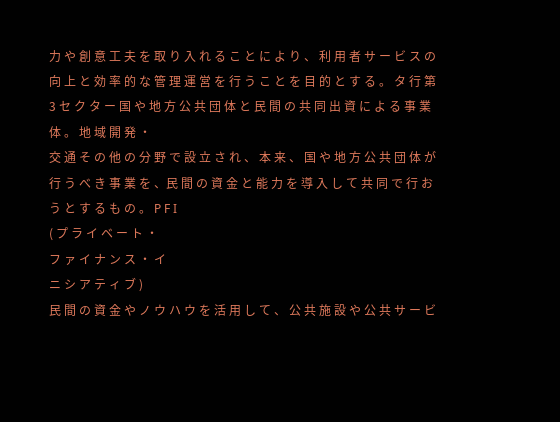力 や 創 意 工 夫 を 取 り 入 れ る こ と に よ り 、 利 用 者 サ ー ビ ス の 向 上 と 効 率 的 な 管 理 運 営 を 行 う こ と を 目 的 と す る 。 タ 行 第 3 セ ク タ ー 国 や 地 方 公 共 団 体 と 民 間 の 共 同 出 資 に よ る 事 業 体 。 地 域 開 発 ・
交 通 そ の 他 の 分 野 で 設 立 さ れ 、 本 来 、 国 や 地 方 公 共 団 体 が 行 う べ き 事 業 を 、民 間 の 資 金 と 能 力 を 導 入 し て 共 同 で 行 お う と す る も の 。 P F I
( プ ラ イ ベ ー ト ・
フ ァ イ ナ ン ス ・ イ
ニ シ ア テ ィ ブ )
民 間 の 資 金 や ノ ウ ハ ウ を 活 用 し て 、 公 共 施 設 や 公 共 サ ー ビ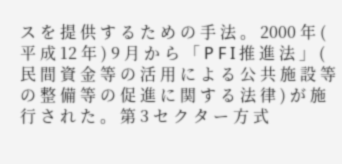ス を 提 供 す る た め の 手 法 。 2000 年 ( 平 成 12 年 ) 9 月 か ら 「 P F I 推 進 法 」 ( 民 間 資 金 等 の 活 用 に よ る 公 共 施 設 等 の 整 備 等 の 促 進 に 関 す る 法 律 ) が 施 行 さ れ た 。 第 3 セ ク タ ー 方 式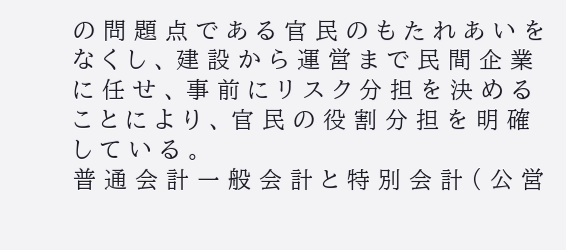の 問 題 点 で あ る 官 民 の も た れ あ い を な く し 、 建 設 か ら 運 営 ま で 民 間 企 業 に 任 せ 、 事 前 に リ ス ク 分 担 を 決 め る こ と に よ り 、 官 民 の 役 割 分 担 を 明 確 し て い る 。
普 通 会 計 一 般 会 計 と 特 別 会 計 ( 公 営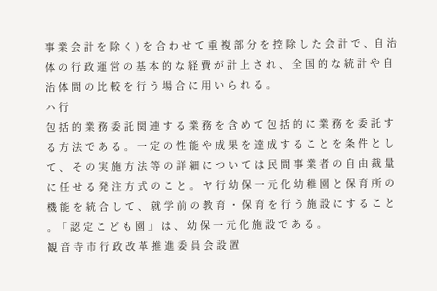事 業 会 計 を 除 く ) を 合 わ せ て 重 複 部 分 を 控 除 し た 会 計 で 、自 治 体 の 行 政 運 営 の 基 本 的 な 経 費 が 計 上 さ れ 、 全 国 的 な 統 計 や 自 治 体 間 の 比 較 を 行 う 場 合 に 用 い ら れ る 。
ハ 行
包 括 的 業 務 委 託 関 連 す る 業 務 を 含 め て 包 括 的 に 業 務 を 委 託 す る 方 法 で あ る 。 一 定 の 性 能 や 成 果 を 達 成 す る こ と を 条 件 と し て 、 そ の 実 施 方 法 等 の 詳 細 に つ い て は 民 間 事 業 者 の 自 由 裁 量 に 任 せ る 発 注 方 式 の こ と 。 ヤ 行 幼 保 一 元 化 幼 稚 園 と 保 育 所 の 機 能 を 統 合 し て 、 就 学 前 の 教 育 ・ 保 育 を 行 う 施 設 に す る こ と 。「 認 定 こ ど も 園 」 は 、 幼 保 一 元 化 施 設 で あ る 。
観 音 寺 市 行 政 改 革 推 進 委 員 会 設 置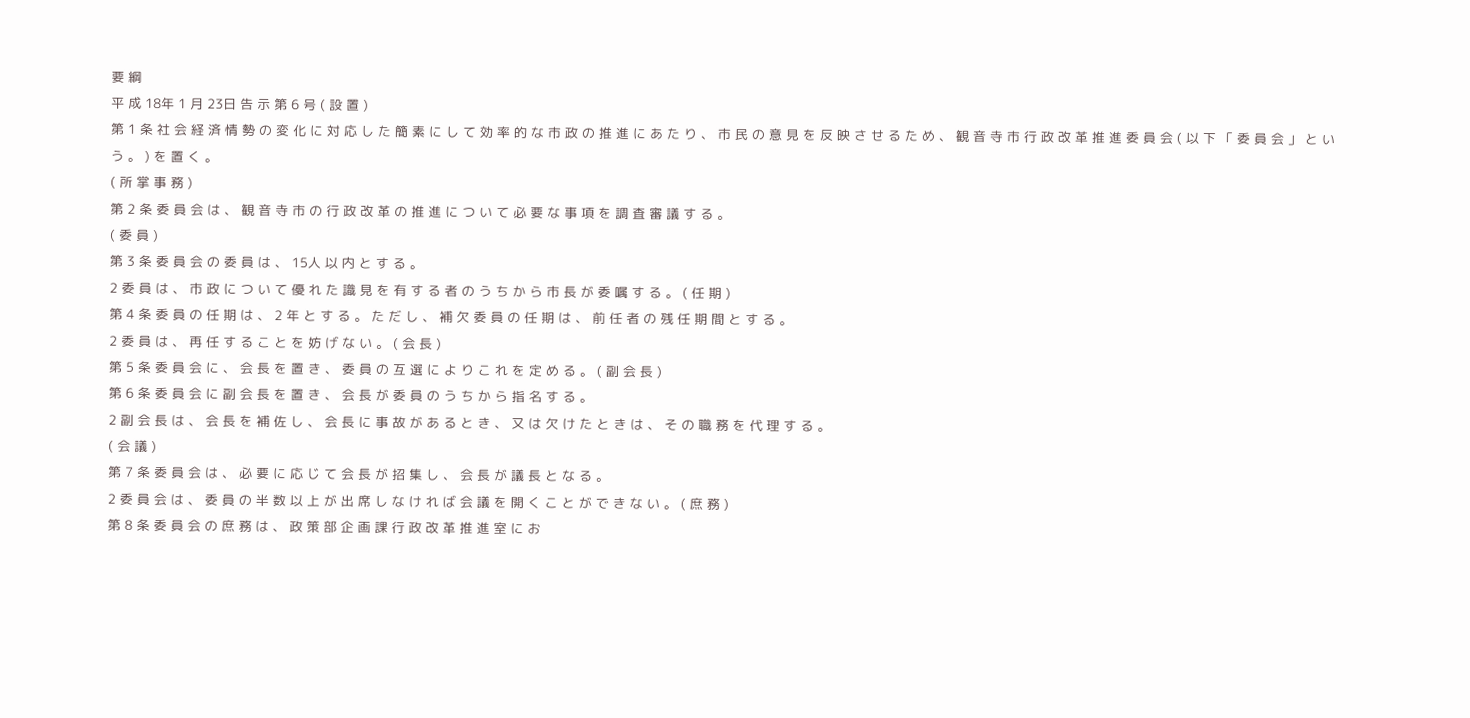要 綱
平 成 18年 1 月 23日 告 示 第 6 号 ( 設 置 )
第 1 条 社 会 経 済 情 勢 の 変 化 に 対 応 し た 簡 素 に し て 効 率 的 な 市 政 の 推 進 に あ た り 、 市 民 の 意 見 を 反 映 さ せ る た め 、 観 音 寺 市 行 政 改 革 推 進 委 員 会 ( 以 下 「 委 員 会 」 と い う 。 ) を 置 く 。
( 所 掌 事 務 )
第 2 条 委 員 会 は 、 観 音 寺 市 の 行 政 改 革 の 推 進 に つ い て 必 要 な 事 項 を 調 査 審 議 す る 。
( 委 員 )
第 3 条 委 員 会 の 委 員 は 、 15人 以 内 と す る 。
2 委 員 は 、 市 政 に つ い て 優 れ た 識 見 を 有 す る 者 の う ち か ら 市 長 が 委 嘱 す る 。 ( 任 期 )
第 4 条 委 員 の 任 期 は 、 2 年 と す る 。 た だ し 、 補 欠 委 員 の 任 期 は 、 前 任 者 の 残 任 期 間 と す る 。
2 委 員 は 、 再 任 す る こ と を 妨 げ な い 。 ( 会 長 )
第 5 条 委 員 会 に 、 会 長 を 置 き 、 委 員 の 互 選 に よ り こ れ を 定 め る 。 ( 副 会 長 )
第 6 条 委 員 会 に 副 会 長 を 置 き 、 会 長 が 委 員 の う ち か ら 指 名 す る 。
2 副 会 長 は 、 会 長 を 補 佐 し 、 会 長 に 事 故 が あ る と き 、 又 は 欠 け た と き は 、 そ の 職 務 を 代 理 す る 。
( 会 議 )
第 7 条 委 員 会 は 、 必 要 に 応 じ て 会 長 が 招 集 し 、 会 長 が 議 長 と な る 。
2 委 員 会 は 、 委 員 の 半 数 以 上 が 出 席 し な け れ ば 会 議 を 開 く こ と が で き な い 。 ( 庶 務 )
第 8 条 委 員 会 の 庶 務 は 、 政 策 部 企 画 課 行 政 改 革 推 進 室 に お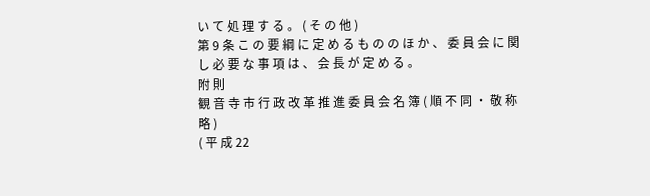い て 処 理 す る 。 ( そ の 他 )
第 9 条 こ の 要 綱 に 定 め る も の の ほ か 、 委 員 会 に 関 し 必 要 な 事 項 は 、 会 長 が 定 め る 。
附 則
観 音 寺 市 行 政 改 革 推 進 委 員 会 名 簿 ( 順 不 同 ・ 敬 称 略 )
( 平 成 22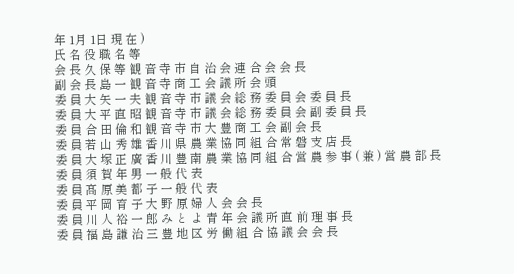年 1月 1日 現 在 )
氏 名 役 職 名 等
会 長 久 保 等 観 音 寺 市 自 治 会 連 合 会 会 長
副 会 長 島 一 観 音 寺 商 工 会 議 所 会 頭
委 員 大 矢 一 夫 観 音 寺 市 議 会 総 務 委 員 会 委 員 長
委 員 大 平 直 昭 観 音 寺 市 議 会 総 務 委 員 会 副 委 員 長
委 員 合 田 倫 和 観 音 寺 市 大 豊 商 工 会 副 会 長
委 員 若 山 秀 雄 香 川 県 農 業 協 同 組 合 常 磐 支 店 長
委 員 大 塚 正 廣 香 川 豊 南 農 業 協 同 組 合 営 農 参 事 ( 兼 ) 営 農 部 長
委 員 須 賀 年 男 一 般 代 表
委 員 髙 原 美 都 子 一 般 代 表
委 員 平 岡 育 子 大 野 原 婦 人 会 会 長
委 員 川 人 裕 一 郎 み と よ 青 年 会 議 所 直 前 理 事 長
委 員 福 島 謙 治 三 豊 地 区 労 働 組 合 協 議 会 会 長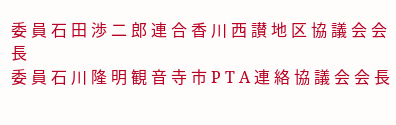委 員 石 田 渉 二 郎 連 合 香 川 西 讃 地 区 協 議 会 会 長
委 員 石 川 隆 明 観 音 寺 市 P T A 連 絡 協 議 会 会 長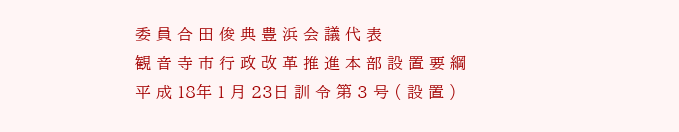委 員 合 田 俊 典 豊 浜 会 議 代 表
観 音 寺 市 行 政 改 革 推 進 本 部 設 置 要 綱
平 成 18年 1 月 23日 訓 令 第 3 号 ( 設 置 )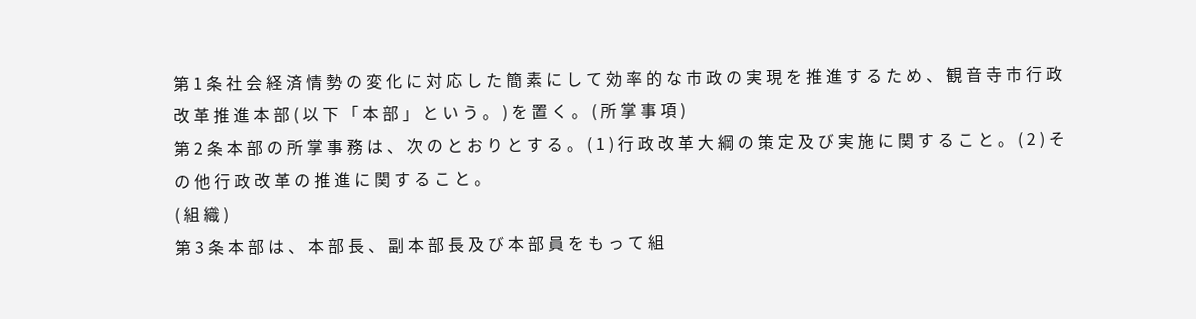第 1 条 社 会 経 済 情 勢 の 変 化 に 対 応 し た 簡 素 に し て 効 率 的 な 市 政 の 実 現 を 推 進 す る た め 、 観 音 寺 市 行 政 改 革 推 進 本 部 ( 以 下 「 本 部 」 と い う 。 ) を 置 く 。 ( 所 掌 事 項 )
第 2 条 本 部 の 所 掌 事 務 は 、 次 の と お り と す る 。 ( 1 ) 行 政 改 革 大 綱 の 策 定 及 び 実 施 に 関 す る こ と 。 ( 2 ) そ の 他 行 政 改 革 の 推 進 に 関 す る こ と 。
( 組 織 )
第 3 条 本 部 は 、 本 部 長 、 副 本 部 長 及 び 本 部 員 を も っ て 組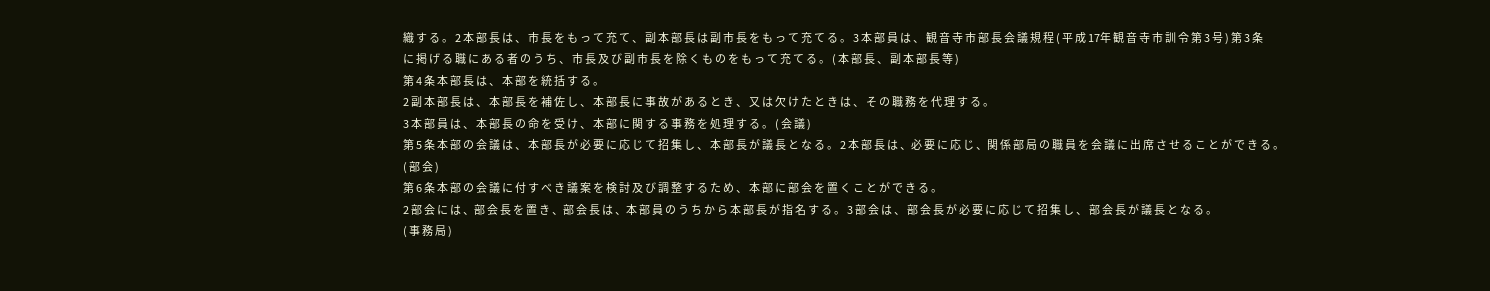織 す る 。 2 本 部 長 は 、 市 長 を も っ て 充 て 、 副 本 部 長 は 副 市 長 を も っ て 充 て る 。 3 本 部 員 は 、 観 音 寺 市 部 長 会 議 規 程 ( 平 成 17年 観 音 寺 市 訓 令 第 3 号 ) 第 3 条
に 掲 げ る 職 に あ る 者 の う ち 、 市 長 及 び 副 市 長 を 除 く も の を も っ て 充 て る 。 ( 本 部 長 、 副 本 部 長 等 )
第 4 条 本 部 長 は 、 本 部 を 統 括 す る 。
2 副 本 部 長 は 、 本 部 長 を 補 佐 し 、 本 部 長 に 事 故 が あ る と き 、 又 は 欠 け た と き は 、 そ の 職 務 を 代 理 す る 。
3 本 部 員 は 、 本 部 長 の 命 を 受 け 、 本 部 に 関 す る 事 務 を 処 理 す る 。 ( 会 議 )
第 5 条 本 部 の 会 議 は 、 本 部 長 が 必 要 に 応 じ て 招 集 し 、 本 部 長 が 議 長 と な る 。 2 本 部 長 は 、必 要 に 応 じ 、関 係 部 局 の 職 員 を 会 議 に 出 席 さ せ る こ と が で き る 。
( 部 会 )
第 6 条 本 部 の 会 議 に 付 す べ き 議 案 を 検 討 及 び 調 整 す る た め 、 本 部 に 部 会 を 置 く こ と が で き る 。
2 部 会 に は 、部 会 長 を 置 き 、部 会 長 は 、本 部 員 の う ち か ら 本 部 長 が 指 名 す る 。 3 部 会 は 、 部 会 長 が 必 要 に 応 じ て 招 集 し 、 部 会 長 が 議 長 と な る 。
( 事 務 局 )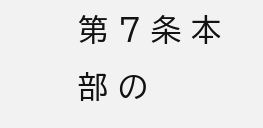第 7 条 本 部 の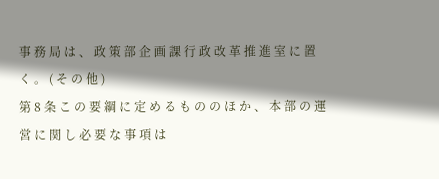事 務 局 は 、 政 策 部 企 画 課 行 政 改 革 推 進 室 に 置 く 。 ( そ の 他 )
第 8 条 こ の 要 綱 に 定 め る も の の ほ か 、 本 部 の 運 営 に 関 し 必 要 な 事 項 は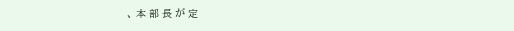、 本 部 長 が 定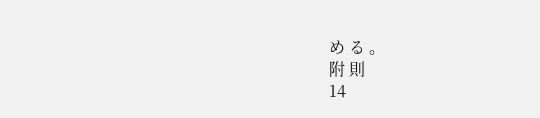め る 。
附 則
14